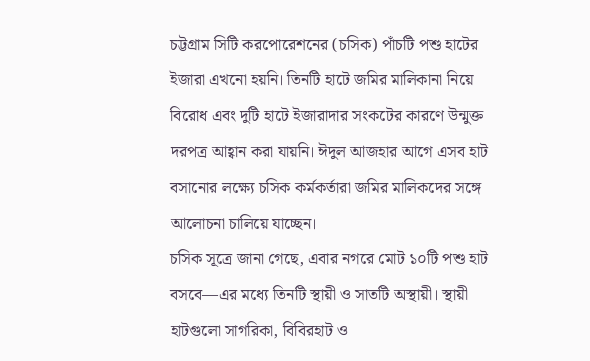চট্টগ্রাম সিটি করপোরেশনের (চসিক) পাঁচটি পশু হাটের ইজারা এখনো হয়নি। তিনটি হাটে জমির মালিকানা নিয়ে বিরোধ এবং দুটি হাটে ইজারাদার সংকটের কারণে উন্মুক্ত দরপত্র আহ্বান করা যায়নি। ঈদুল আজহার আগে এসব হাট বসানোর লক্ষ্যে চসিক কর্মকর্তারা জমির মালিকদের সঙ্গে আলোচনা চালিয়ে যাচ্ছেন।
চসিক সূত্রে জানা গেছে, এবার নগরে মোট ১০টি পশু হাট বসবে—এর মধ্যে তিনটি স্থায়ী ও সাতটি অস্থায়ী। স্থায়ী হাটগুলো সাগরিকা, বিবিরহাট ও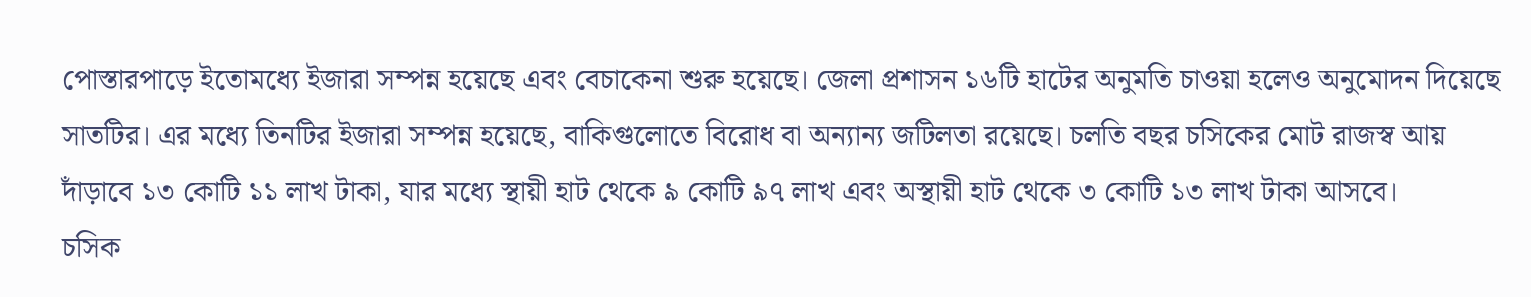পোস্তারপাড়ে ইতোমধ্যে ইজারা সম্পন্ন হয়েছে এবং বেচাকেনা শুরু হয়েছে। জেলা প্রশাসন ১৬টি হাটের অনুমতি চাওয়া হলেও অনুমোদন দিয়েছে সাতটির। এর মধ্যে তিনটির ইজারা সম্পন্ন হয়েছে, বাকিগুলোতে বিরোধ বা অন্যান্য জটিলতা রয়েছে। চলতি বছর চসিকের মোট রাজস্ব আয় দাঁড়াবে ১৩ কোটি ১১ লাখ টাকা, যার মধ্যে স্থায়ী হাট থেকে ৯ কোটি ৯৭ লাখ এবং অস্থায়ী হাট থেকে ৩ কোটি ১৩ লাখ টাকা আসবে।
চসিক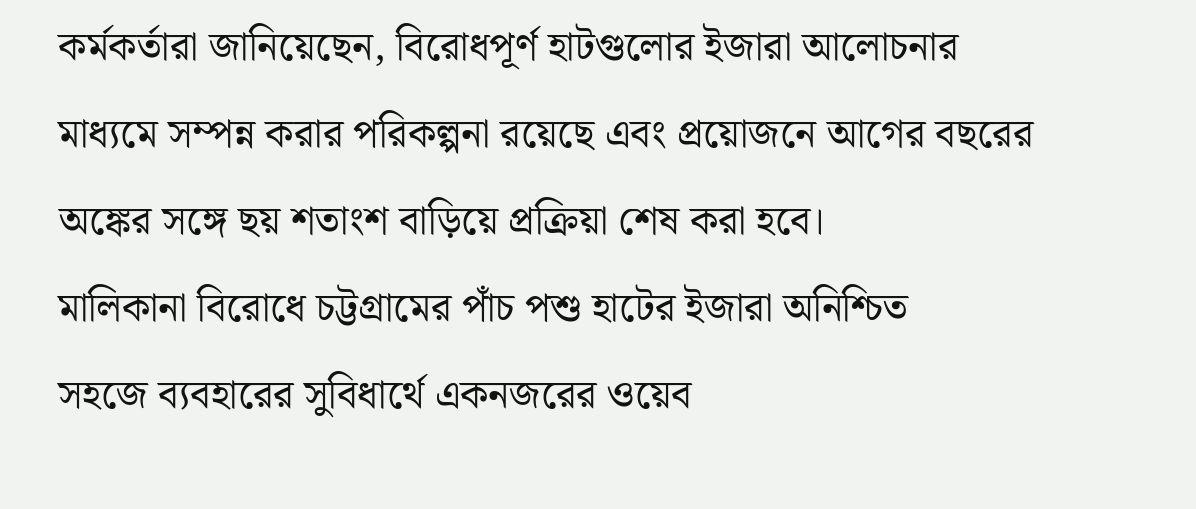কর্মকর্তারা জানিয়েছেন, বিরোধপূর্ণ হাটগুলোর ইজারা আলোচনার মাধ্যমে সম্পন্ন করার পরিকল্পনা রয়েছে এবং প্রয়োজনে আগের বছরের অঙ্কের সঙ্গে ছয় শতাংশ বাড়িয়ে প্রক্রিয়া শেষ করা হবে।
মালিকানা বিরোধে চট্টগ্রামের পাঁচ পশু হাটের ইজারা অনিশ্চিত
সহজে ব্যবহারের সুবিধার্থে একনজরের ওয়েব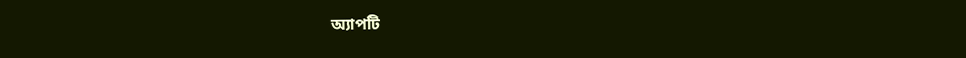অ্যাপটি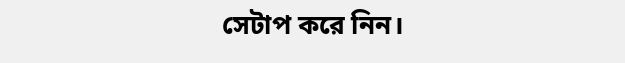সেটাপ করে নিন।